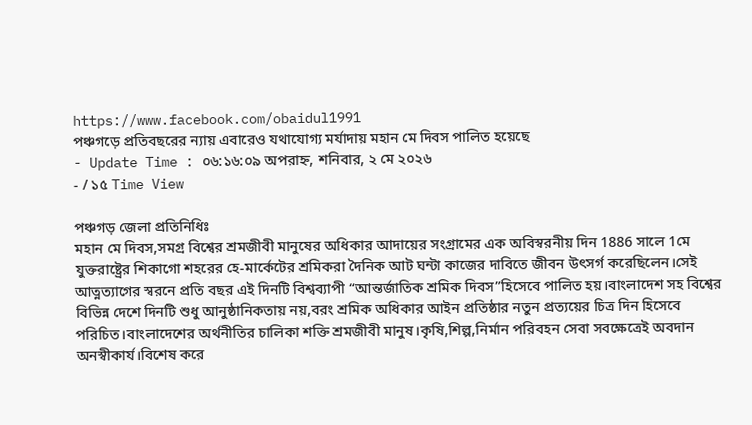https://www.facebook.com/obaidul1991
পঞ্চগড়ে প্রতিবছরের ন্যায় এবারেও যথাযোগ্য মর্যাদায় মহান মে দিবস পালিত হয়েছে
- Update Time : ০৬:১৬:০৯ অপরাহ্ন, শনিবার, ২ মে ২০২৬
- / ১৫ Time View

পঞ্চগড় জেলা প্রতিনিধিঃ
মহান মে দিবস,সমগ্র বিশ্বের শ্রমজীবী মানুষের অধিকার আদায়ের সংগ্রামের এক অবিস্বরনীয় দিন 1886 সালে 1মে যুক্তরাষ্ট্রের শিকাগো শহরের হে-মার্কেটের শ্রমিকরা দৈনিক আট ঘন্টা কাজের দাবিতে জীবন উৎসর্গ করেছিলেন।সেই আত্নত্যাগের স্বরনে প্রতি বছর এই দিনটি বিশ্বব্যাপী “আন্তর্জাতিক শ্রমিক দিবস”হিসেবে পালিত হয়।বাংলাদেশ সহ বিশ্বের বিভিন্ন দেশে দিনটি শুধু আনুষ্ঠানিকতায় নয়,বরং শ্রমিক অধিকার আইন প্রতিষ্ঠার নতুন প্রত্যয়ের চিত্র দিন হিসেবে পরিচিত।বাংলাদেশের অর্থনীতির চালিকা শক্তি শ্রমজীবী মানুষ।কৃষি,শিল্প,নির্মান পরিবহন সেবা সবক্ষেত্রেই অবদান অনস্বীকার্য।বিশেষ করে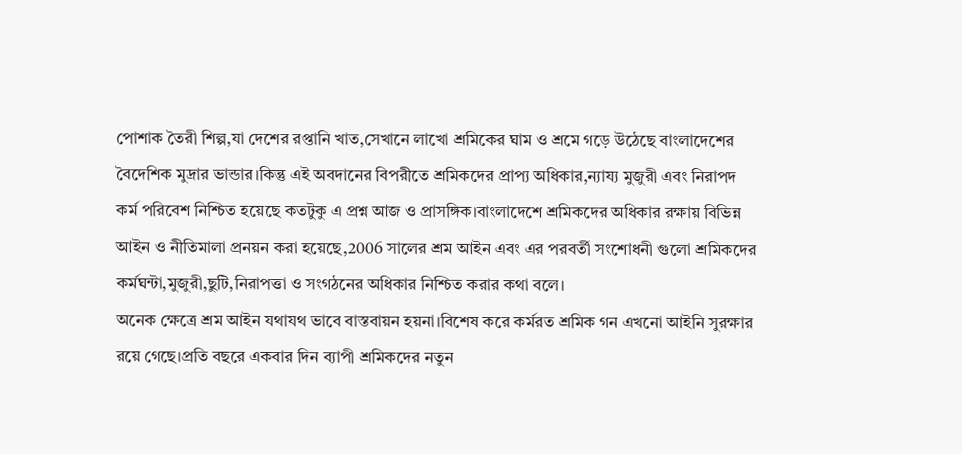পোশাক তৈরী শিল্প,যা দেশের রপ্তানি খাত,সেখানে লাখো শ্রমিকের ঘাম ও শ্রমে গড়ে উঠেছে বাংলাদেশের বৈদেশিক মুদ্রার ভান্ডার।কিন্তু এই অবদানের বিপরীতে শ্রমিকদের প্রাপ্য অধিকার,ন্যায্য মুজুরী এবং নিরাপদ কর্ম পরিবেশ নিশ্চিত হয়েছে কতটুকু এ প্রশ্ন আজ ও প্রাসঙ্গিক।বাংলাদেশে শ্রমিকদের অধিকার রক্ষায় বিভিন্ন আইন ও নীতিমালা প্রনয়ন করা হয়েছে,2006 সালের শ্রম আইন এবং এর পরবর্তী সংশোধনী গুলো শ্রমিকদের কর্মঘন্টা,মুজুরী,ছুটি,নিরাপত্তা ও সংগঠনের অধিকার নিশ্চিত করার কথা বলে।
অনেক ক্ষেত্রে শ্রম আইন যথাযথ ভাবে বাস্তবায়ন হয়না।বিশেষ করে কর্মরত শ্রমিক গন এখনো আইনি সুরক্ষার রয়ে গেছে।প্রতি বছরে একবার দিন ব্যাপী শ্রমিকদের নতুন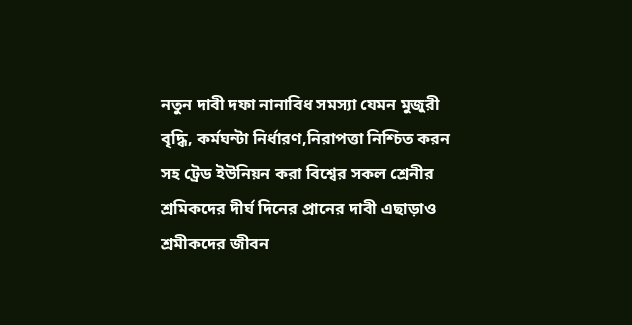নতুন দাবী দফা নানাবিধ সমস্যা যেমন মুজুরী বৃদ্ধি, কর্মঘন্টা নির্ধারণ,নিরাপত্তা নিশ্চিত করন সহ ট্রেড ইউনিয়ন করা বিশ্বের সকল শ্রেনীর শ্রমিকদের দীর্ঘ দিনের প্রানের দাবী এছাড়াও শ্রমীকদের জীবন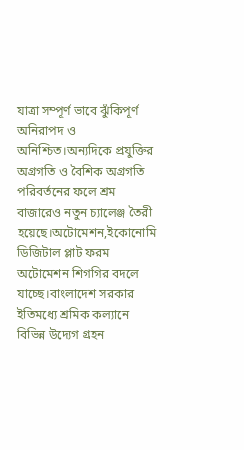যাত্রা সম্পূর্ণ ভাবে ঝুঁকিপূর্ণ অনিরাপদ ও অনিশ্চিত।অন্যদিকে প্রযুক্তির অগ্রগতি ও বৈশিক অগ্রগতি পরিবর্তনের ফলে শ্রম বাজারেও নতুন চ্যালেঞ্জ তৈরী হয়েছে।অটোমেশন,ইকোনোমি ডিজিটাল প্লাট ফরম অটোমেশন শিগগির বদলে যাচ্ছে।বাংলাদেশ সরকার ইতিমধ্যে শ্রমিক কল্যানে বিভিন্ন উদ্যেগ গ্রহন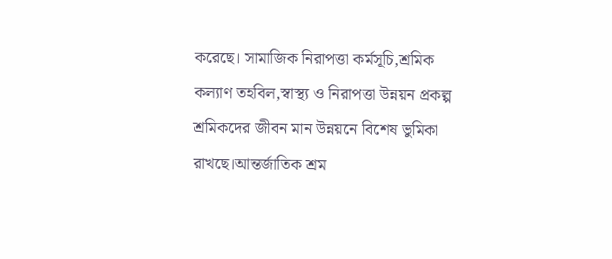করেছে। সামাজিক নিরাপত্তা কর্মসূচি,শ্রমিক কল্যাণ তহবিল,স্বাস্থ্য ও নিরাপত্তা উন্নয়ন প্রকল্প শ্রমিকদের জীবন মান উন্নয়নে বিশেষ ভুমিকা রাখছে।আন্তর্জাতিক শ্রম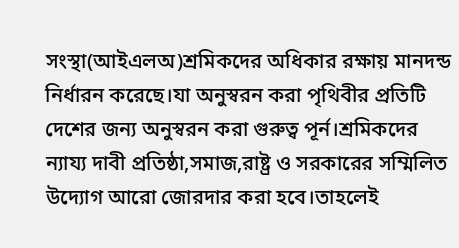সংস্থা(আইএলঅ)শ্রমিকদের অধিকার রক্ষায় মানদন্ড নির্ধারন করেছে।যা অনুস্বরন করা পৃথিবীর প্রতিটি দেশের জন্য অনুস্বরন করা গুরুত্ব পূর্ন।শ্রমিকদের ন্যায্য দাবী প্রতিষ্ঠা,সমাজ,রাষ্ট্র ও সরকারের সম্মিলিত উদ্যোগ আরো জোরদার করা হবে।তাহলেই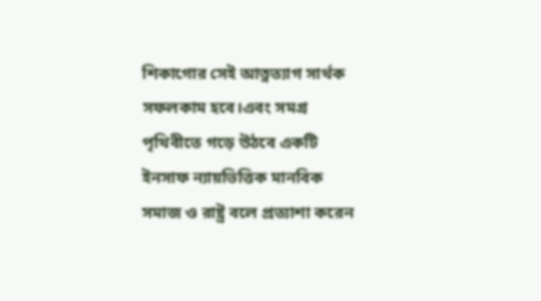শিকাগোর সেই আত্নত্যাগ সার্থক সফলকাম হবে।এবং সমগ্র পৃথিবীতে গড়ে উঠবে একটি ইনসাফ ন্যায়ভিত্তিক মানবিক সমাজ ও রাষ্ট্র বলে প্রত্যাশা করেন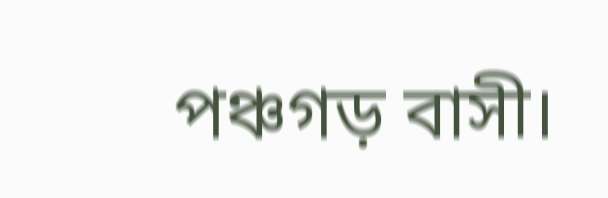পঞ্চগড় বাসী।